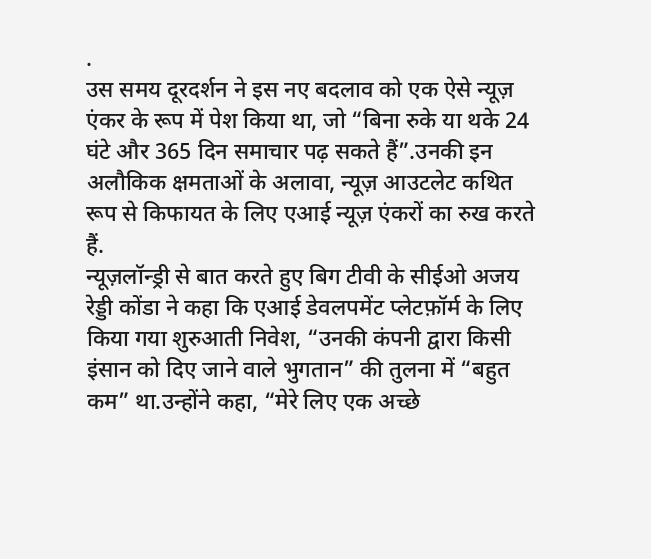.
उस समय दूरदर्शन ने इस नए बदलाव को एक ऐसे न्यूज़ एंकर के रूप में पेश किया था, जो “बिना रुके या थके 24 घंटे और 365 दिन समाचार पढ़ सकते हैं”.उनकी इन अलौकिक क्षमताओं के अलावा, न्यूज़ आउटलेट कथित रूप से किफायत के लिए एआई न्यूज़ एंकरों का रुख करते हैं.
न्यूज़लॉन्ड्री से बात करते हुए बिग टीवी के सीईओ अजय रेड्डी कोंडा ने कहा कि एआई डेवलपमेंट प्लेटफ़ॉर्म के लिए किया गया शुरुआती निवेश, “उनकी कंपनी द्वारा किसी इंसान को दिए जाने वाले भुगतान” की तुलना में “बहुत कम” था.उन्होंने कहा, “मेरे लिए एक अच्छे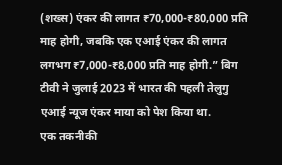(शख्स) एंकर की लागत ₹70,000-₹80,000 प्रति माह होगी, जबकि एक एआई एंकर की लागत लगभग ₹7,000-₹8,000 प्रति माह होगी.” बिग टीवी ने जुलाई 2023 में भारत की पहली तेलुगु एआई न्यूज एंकर माया को पेश किया था.
एक तकनीकी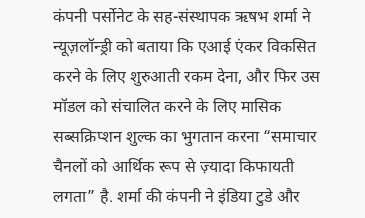कंपनी पर्सोनेट के सह-संस्थापक ऋषभ शर्मा ने न्यूज़लॉन्ड्री को बताया कि एआई एंकर विकसित करने के लिए शुरुआती रकम देना, और फिर उस मॉडल को संचालित करने के लिए मासिक सब्सक्रिप्शन शुल्क का भुगतान करना “समाचार चैनलों को आर्थिक रूप से ज़्यादा किफायती लगता” है. शर्मा की कंपनी ने इंडिया टुडे और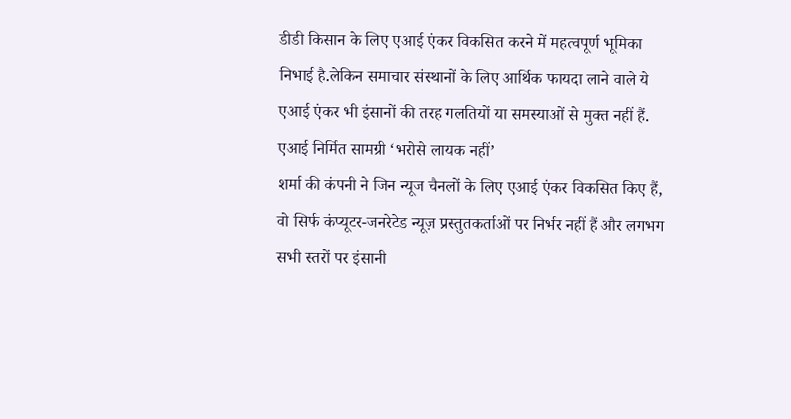डीडी किसान के लिए एआई एंकर विकसित करने में महत्वपूर्ण भूमिका निभाई है.लेकिन समाचार संस्थानों के लिए आर्थिक फायदा लाने वाले ये एआई एंकर भी इंसानों की तरह गलतियों या समस्याओं से मुक्त नहीं हैं.
एआई निर्मित सामग्री ‘भरोसे लायक नहीं’
शर्मा की कंपनी ने जिन न्यूज चैनलों के लिए एआई एंकर विकसित किए हैं, वो सिर्फ कंप्यूटर-जनरेटेड न्यूज़ प्रस्तुतकर्ताओं पर निर्भर नहीं हैं और लगभग सभी स्तरों पर इंसानी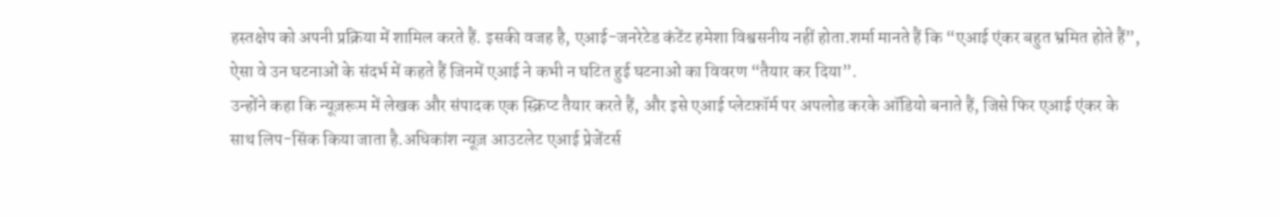हस्तक्षेप को अपनी प्रक्रिया में शामिल करते हैं. इसकी वजह है, एआई-जनरेटेड कंटेंट हमेशा विश्वसनीय नहीं होता.शर्मा मानते हैं कि “एआई एंकर बहुत भ्रमित होते हैं”, ऐसा वे उन घटनाओं के संदर्भ में कहते हैं जिनमें एआई ने कभी न घटित हुई घटनाओं का विवरण “तैयार कर दिया”.
उन्होंने कहा कि न्यूज़रूम में लेखक और संपादक एक स्क्रिप्ट तैयार करते हैं, और इसे एआई प्लेटफ़ॉर्म पर अपलोड करके ऑडियो बनाते हैं, जिसे फिर एआई एंकर के साथ लिप-सिंक किया जाता है.अधिकांश न्यूज़ आउटलेट एआई प्रेजेंटर्स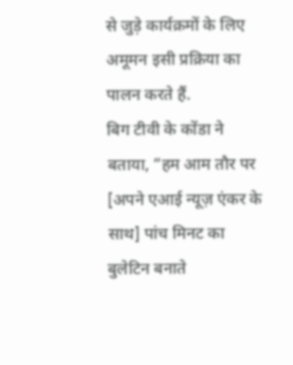से जुड़े कार्यक्रमों के लिए अमूमन इसी प्रक्रिया का पालन करते हैं.
बिग टीवी के कोंडा ने बताया, “हम आम तौर पर [अपने एआई न्यूज़ एंकर के साथ] पांच मिनट का बुलेटिन बनाते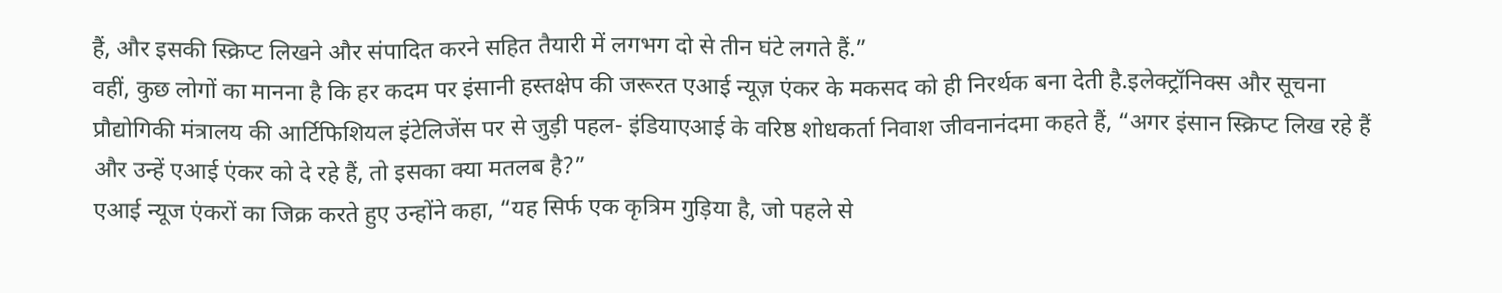हैं, और इसकी स्क्रिप्ट लिखने और संपादित करने सहित तैयारी में लगभग दो से तीन घंटे लगते हैं.”
वहीं, कुछ लोगों का मानना है कि हर कदम पर इंसानी हस्तक्षेप की जरूरत एआई न्यूज़ एंकर के मकसद को ही निरर्थक बना देती है.इलेक्ट्रॉनिक्स और सूचना प्रौद्योगिकी मंत्रालय की आर्टिफिशियल इंटेलिजेंस पर से जुड़ी पहल- इंडियाएआई के वरिष्ठ शोधकर्ता निवाश जीवनानंदमा कहते हैं, “अगर इंसान स्क्रिप्ट लिख रहे हैं और उन्हें एआई एंकर को दे रहे हैं, तो इसका क्या मतलब है?”
एआई न्यूज एंकरों का जिक्र करते हुए उन्होंने कहा, “यह सिर्फ एक कृत्रिम गुड़िया है, जो पहले से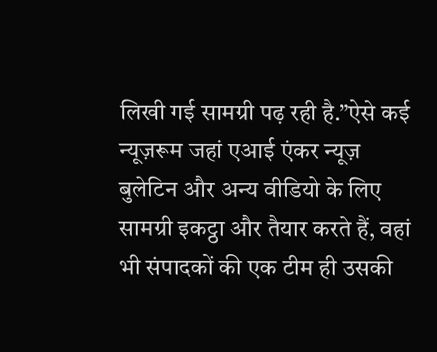लिखी गई सामग्री पढ़ रही है.”ऐसे कई न्यूज़रूम जहां एआई एंकर न्यूज़ बुलेटिन और अन्य वीडियो के लिए सामग्री इकट्ठा और तैयार करते हैं, वहां भी संपादकों की एक टीम ही उसकी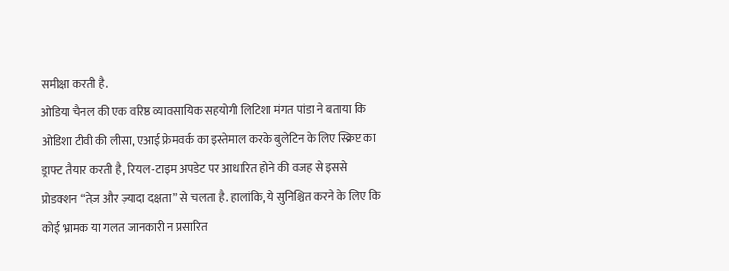समीक्षा करती है.
ओडिया चैनल की एक वरिष्ठ व्यावसायिक सहयोगी लिटिशा मंगत पांडा ने बताया कि ओडिशा टीवी की लीसा, एआई फ्रेमवर्क का इस्तेमाल करके बुलेटिन के लिए स्क्रिप्ट का ड्राफ्ट तैयार करती है, रियल-टाइम अपडेट पर आधारित होने की वजह से इससे प्रोडक्शन “तेज़ और ज़्यादा दक्षता” से चलता है. हालांकि, ये सुनिश्चित करने के लिए कि कोई भ्रामक या गलत जानकारी न प्रसारित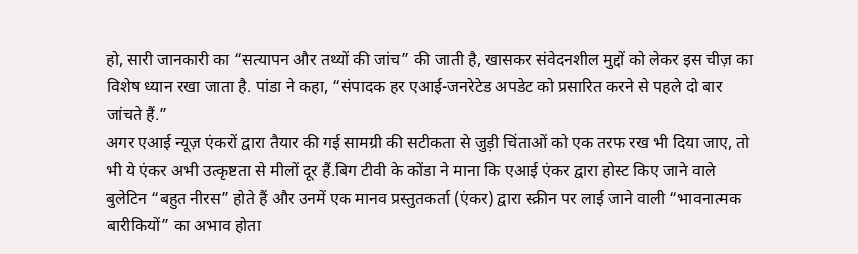हो, सारी जानकारी का “सत्यापन और तथ्यों की जांच” की जाती है, खासकर संवेदनशील मुद्दों को लेकर इस चीज़ का विशेष ध्यान रखा जाता है. पांडा ने कहा, “संपादक हर एआई-जनरेटेड अपडेट को प्रसारित करने से पहले दो बार जांचते हैं.”
अगर एआई न्यूज़ एंकरों द्वारा तैयार की गई सामग्री की सटीकता से जुड़ी चिंताओं को एक तरफ रख भी दिया जाए, तो भी ये एंकर अभी उत्कृष्टता से मीलों दूर हैं.बिग टीवी के कोंडा ने माना कि एआई एंकर द्वारा होस्ट किए जाने वाले बुलेटिन “बहुत नीरस” होते हैं और उनमें एक मानव प्रस्तुतकर्ता (एंकर) द्वारा स्क्रीन पर लाई जाने वाली “भावनात्मक बारीकियों” का अभाव होता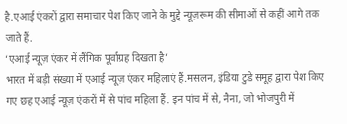है.एआई एंकरों द्वारा समाचार पेश किए जाने के मुद्दे न्यूज़रूम की सीमाओं से कहीं आगे तक जाते हैं.
‘एआई न्यूज़ एंकर में लैंगिक पूर्वाग्रह दिखता है’
भारत में बड़ी संख्या में एआई न्यूज़ एंकर महिलाएं हैं.मसलन, इंडिया टुडे समूह द्वारा पेश किए गए छह एआई न्यूज़ एंकरों में से पांच महिला हैं. इन पांच में से, नैना, जो भोजपुरी में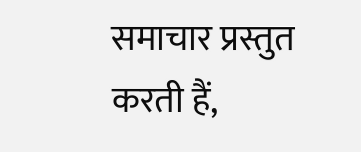समाचार प्रस्तुत करती हैं,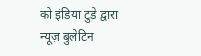को इंडिया टुडे द्वारा न्यूज़ बुलेटिन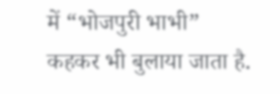में “भोजपुरी भाभी” कहकर भी बुलाया जाता है.